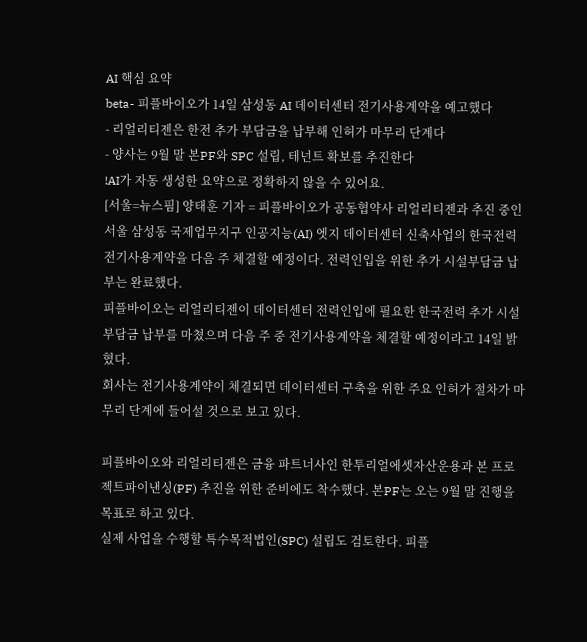AI 핵심 요약
beta- 피플바이오가 14일 삼성동 AI 데이터센터 전기사용계약을 예고했다
- 리얼리티젠은 한전 추가 부담금을 납부해 인허가 마무리 단계다
- 양사는 9월 말 본PF와 SPC 설립, 테넌트 확보를 추진한다
!AI가 자동 생성한 요약으로 정확하지 않을 수 있어요.
[서울=뉴스핌] 양태훈 기자 = 피플바이오가 공동협약사 리얼리티젠과 추진 중인 서울 삼성동 국제업무지구 인공지능(AI) 엣지 데이터센터 신축사업의 한국전력 전기사용계약을 다음 주 체결할 예정이다. 전력인입을 위한 추가 시설부담금 납부는 완료했다.
피플바이오는 리얼리티젠이 데이터센터 전력인입에 필요한 한국전력 추가 시설부담금 납부를 마쳤으며 다음 주 중 전기사용계약을 체결할 예정이라고 14일 밝혔다.
회사는 전기사용계약이 체결되면 데이터센터 구축을 위한 주요 인허가 절차가 마무리 단계에 들어설 것으로 보고 있다.

피플바이오와 리얼리티젠은 금융 파트너사인 한투리얼에셋자산운용과 본 프로젝트파이낸싱(PF) 추진을 위한 준비에도 착수했다. 본PF는 오는 9월 말 진행을 목표로 하고 있다.
실제 사업을 수행할 특수목적법인(SPC) 설립도 검토한다. 피플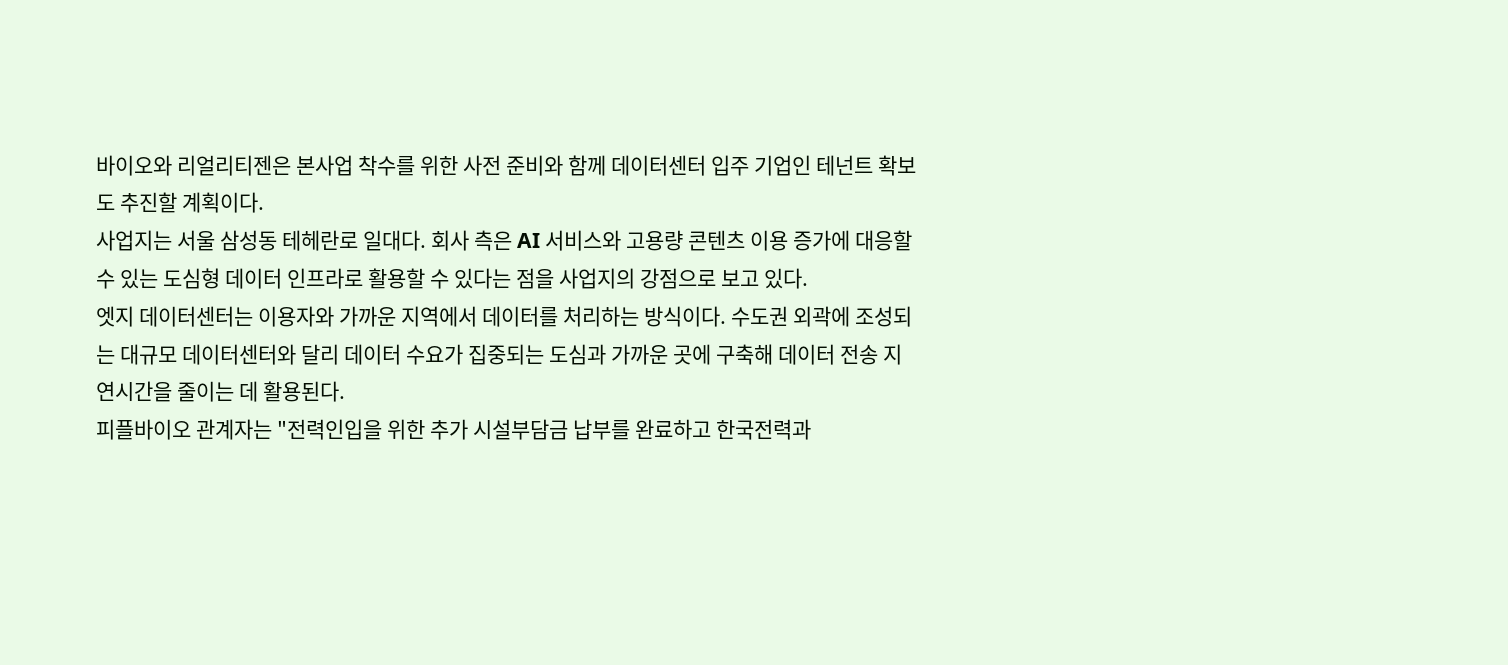바이오와 리얼리티젠은 본사업 착수를 위한 사전 준비와 함께 데이터센터 입주 기업인 테넌트 확보도 추진할 계획이다.
사업지는 서울 삼성동 테헤란로 일대다. 회사 측은 AI 서비스와 고용량 콘텐츠 이용 증가에 대응할 수 있는 도심형 데이터 인프라로 활용할 수 있다는 점을 사업지의 강점으로 보고 있다.
엣지 데이터센터는 이용자와 가까운 지역에서 데이터를 처리하는 방식이다. 수도권 외곽에 조성되는 대규모 데이터센터와 달리 데이터 수요가 집중되는 도심과 가까운 곳에 구축해 데이터 전송 지연시간을 줄이는 데 활용된다.
피플바이오 관계자는 "전력인입을 위한 추가 시설부담금 납부를 완료하고 한국전력과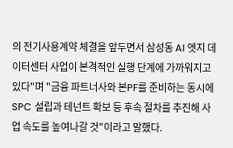의 전기사용계약 체결을 앞두면서 삼성동 AI 엣지 데이터센터 사업이 본격적인 실행 단계에 가까워지고 있다"며 "금융 파트너사와 본PF를 준비하는 동시에 SPC 설립과 테넌트 확보 등 후속 절차를 추진해 사업 속도를 높여나갈 것"이라고 말했다.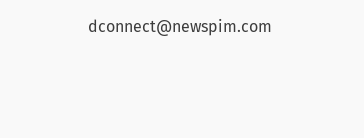dconnect@newspim.com